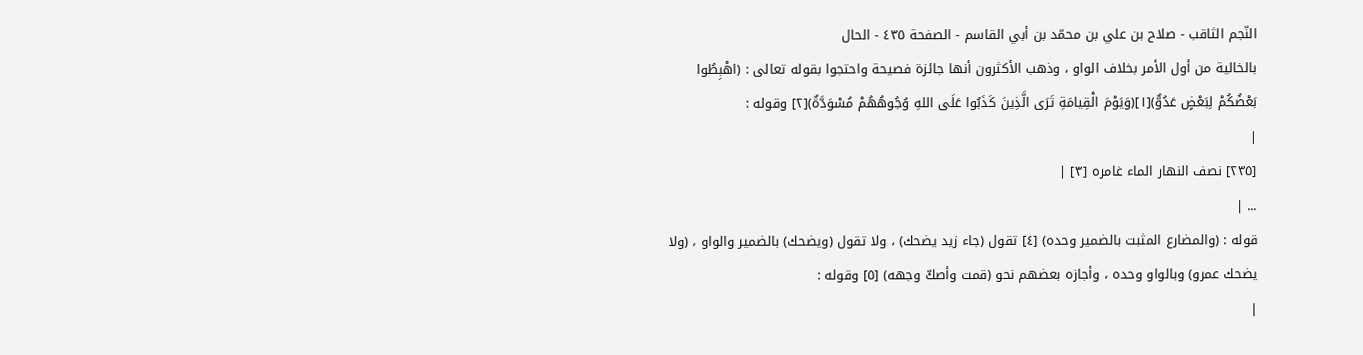النّجم الثاقب - صلاح بن علي بن محمّد بن أبي القاسم - الصفحة ٤٣٥ - الحال
بالخالية من أول الأمر بخلاف الواو ، وذهب الأكثرون أنها جائزة فصيحة واحتجوا بقوله تعالى : (اهْبِطُوا بَعْضُكُمْ لِبَعْضٍ عَدُوٌّ)[١](وَيَوْمَ الْقِيامَةِ تَرَى الَّذِينَ كَذَبُوا عَلَى اللهِ وُجُوهُهُمْ مُسْوَدَّةٌ)[٢] وقوله :
|
[٢٣٥] نصف النهار الماء غامره [٣] |
... |
قوله : (والمضارع المثبت بالضمير وحده) [٤] تقول (جاء زيد يضحك) ، ولا تقول (ويضحك) بالضمير والواو ، (ولا يضحك عمرو) وبالواو وحده ، وأجازه بعضهم نحو (قمت وأصكّ وجهه) [٥] وقوله :
|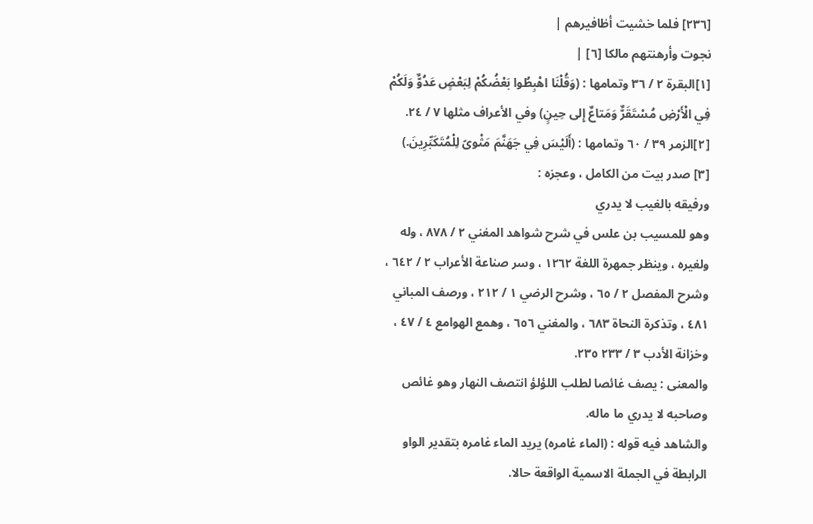[٢٣٦] فلما خشيت أظافيرهم |
نجوت وأرهنتهم مالكا [٦] |
[١]البقرة ٢ / ٣٦ وتمامها : (وَقُلْنَا اهْبِطُوا بَعْضُكُمْ لِبَعْضٍ عَدُوٌّ وَلَكُمْ فِي الْأَرْضِ مُسْتَقَرٌّ وَمَتاعٌ إِلى حِينٍ) وفي الأعراف مثلها ٧ / ٢٤.
[٢]الزمر ٣٩ / ٦٠ وتمامها : (أَلَيْسَ فِي جَهَنَّمَ مَثْوىً لِلْمُتَكَبِّرِينَ.)
[٣] صدر بيت من الكامل ، وعجزه :
ورفيقه بالغيب لا يدري
وهو للمسيب بن علس في شرح شواهد المغني ٢ / ٨٧٨ ، وله ولغيره ، وينظر جمهرة اللغة ١٢٦٢ ، وسر صناعة الأعراب ٢ / ٦٤٢ ، وشرح المفصل ٢ / ٦٥ ، وشرح الرضي ١ / ٢١٢ ، ورصف المباني ٤٨١ ، وتذكرة النحاة ٦٨٣ ، والمغني ٦٥٦ ، وهمع الهوامع ٤ / ٤٧ ، وخزانة الأدب ٣ / ٢٣٣ ٢٣٥.
والمعنى : يصف غائصا لطلب اللؤلؤ انتصف النهار وهو غائص وصاحبه لا يدري ما ماله.
والشاهد فيه قوله : (الماء غامره) يريد الماء غامره بتقدير الواو الرابطة في الجملة الاسمية الواقعة حالا.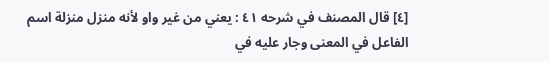[٤] قال المصنف في شرحه ٤١ : يعني من غير واو لأنه منزل منزلة اسم الفاعل في المعنى وجار عليه في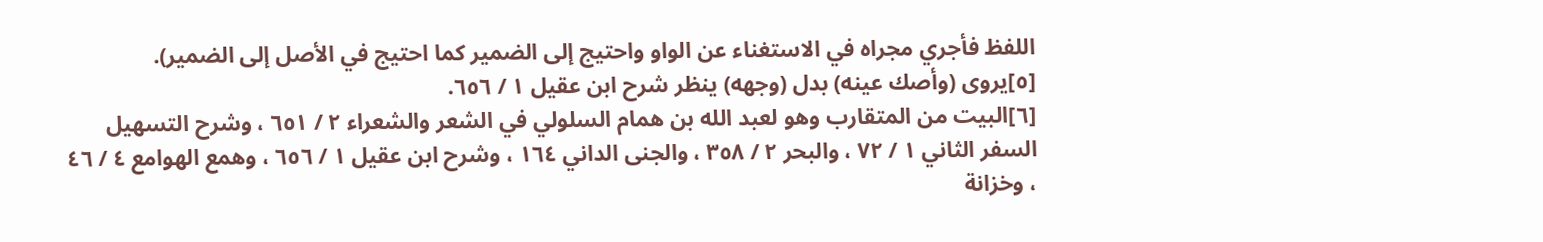اللفظ فأجري مجراه في الاستغناء عن الواو واحتيج إلى الضمير كما احتيج في الأصل إلى الضمير).
[٥]يروى (وأصك عينه) بدل (وجهه) ينظر شرح ابن عقيل ١ / ٦٥٦.
[٦]البيت من المتقارب وهو لعبد الله بن همام السلولي في الشعر والشعراء ٢ / ٦٥١ ، وشرح التسهيل السفر الثاني ١ / ٧٢ ، والبحر ٢ / ٣٥٨ ، والجنى الداني ١٦٤ ، وشرح ابن عقيل ١ / ٦٥٦ ، وهمع الهوامع ٤ / ٤٦ ، وخزانة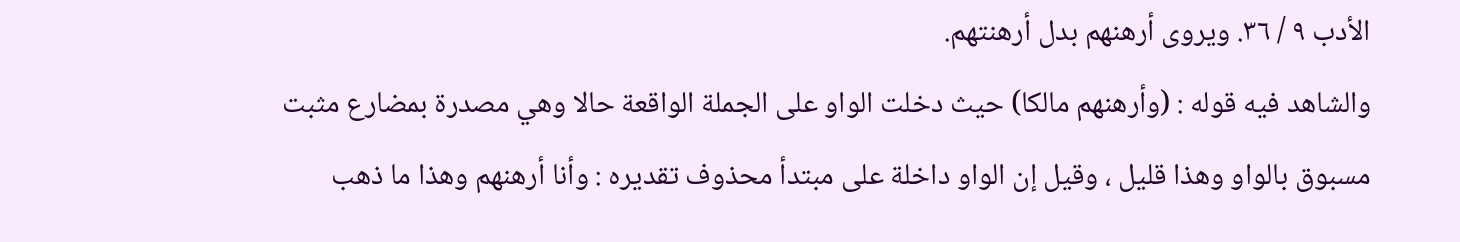الأدب ٩ / ٣٦. ويروى أرهنهم بدل أرهنتهم.
والشاهد فيه قوله : (وأرهنهم مالكا) حيث دخلت الواو على الجملة الواقعة حالا وهي مصدرة بمضارع مثبت مسبوق بالواو وهذا قليل ، وقيل إن الواو داخلة على مبتدأ محذوف تقديره : وأنا أرهنهم وهذا ما ذهب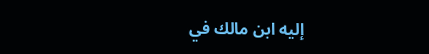إليه ابن مالك في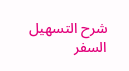شرح التسهيل السفر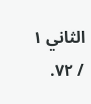الثاني ١ / ٧٢.